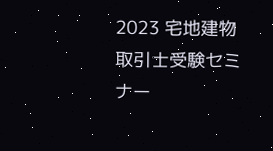2023 宅地建物取引士受験セミナー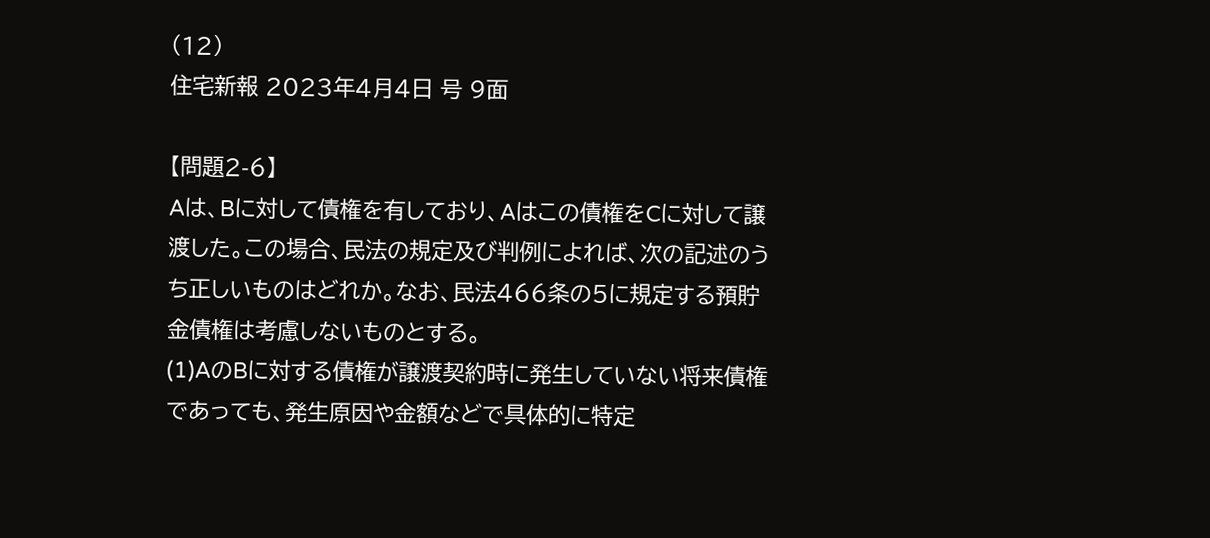(12)
住宅新報 2023年4月4日 号 9面

【問題2-6】
Aは、Bに対して債権を有しており、Aはこの債権をCに対して譲渡した。この場合、民法の規定及び判例によれば、次の記述のうち正しいものはどれか。なお、民法466条の5に規定する預貯金債権は考慮しないものとする。
(1)AのBに対する債権が譲渡契約時に発生していない将来債権であっても、発生原因や金額などで具体的に特定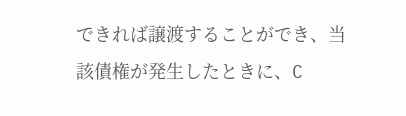できれば譲渡することができ、当該債権が発生したときに、C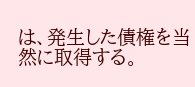は、発生した債権を当然に取得する。